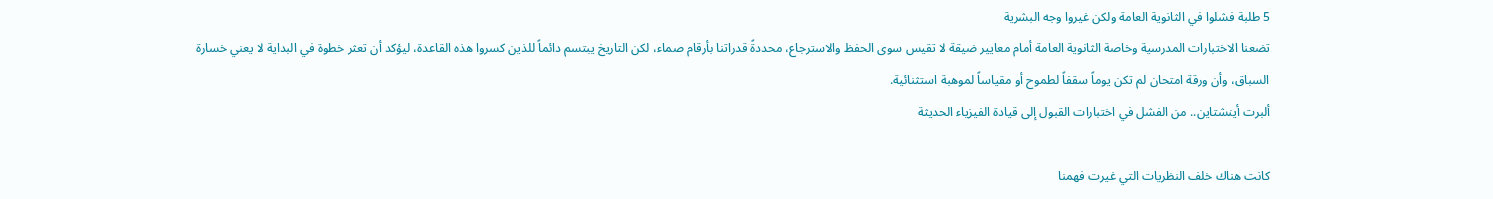5 طلبة فشلوا في الثانوية العامة ولكن غيروا وجه البشرية
تضعنا الاختبارات المدرسية وخاصة الثانوية العامة أمام معايير ضيقة لا تقيس سوى الحفظ والاسترجاع، محددةً قدراتنا بأرقام صماء، لكن التاريخ يبتسم دائماً للذين كسروا هذه القاعدة، ليؤكد أن تعثر خطوة في البداية لا يعني خسارة السباق، وأن ورقة امتحان لم تكن يوماً سقفاً لطموح أو مقياساً لموهبة استثنائية.
ألبرت أينشتاين.. من الفشل في اختبارات القبول إلى قيادة الفيزياء الحديثة

كانت هناك خلف النظريات التي غيرت فهمنا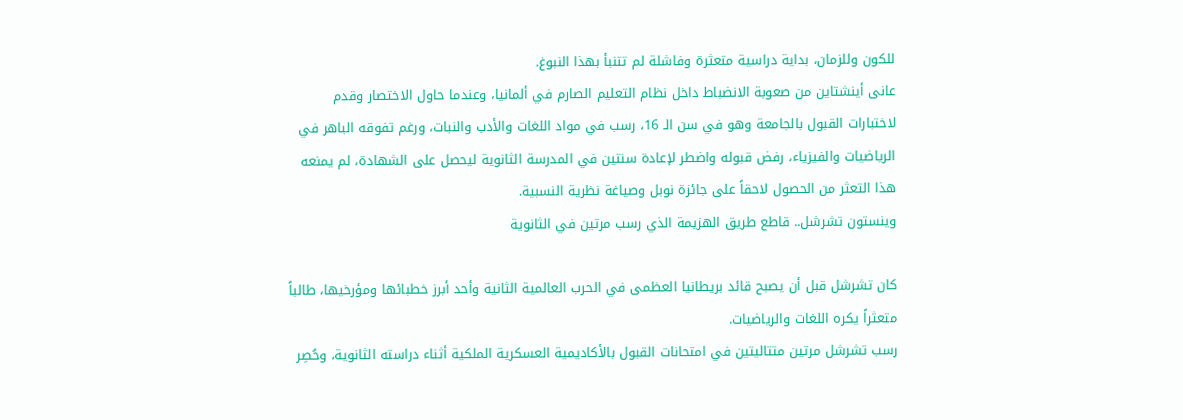للكون وللزمان، بداية دراسية متعثرة وفاشلة لم تتنبأ بهذا النبوغ.
عانى أينشتاين من صعوبة الانضباط داخل نظام التعليم الصارم في ألمانيا، وعندما حاول الاختصار وقدم لاختبارات القبول بالجامعة وهو في سن الـ 16، رسب في مواد اللغات والأدب والنبات، ورغم تفوقه الباهر في الرياضيات والفيزياء، رفض قبوله واضطر لإعادة سنتين في المدرسة الثانوية ليحصل على الشهادة، لم يمنعه هذا التعثر من الحصول لاحقاً على جائزة نوبل وصياغة نظرية النسبية.
وينستون تشرشل.. قاطع طريق الهزيمة الذي رسب مرتين في الثانوية

كان تشرشل قبل أن يصبح قائد بريطانيا العظمى في الحرب العالمية الثانية وأحد أبرز خطبائها ومؤرخيها، طالباً متعثراً يكره اللغات والرياضيات.
رسب تشرشل مرتين متتاليتين في امتحانات القبول بالأكاديمية العسكرية الملكية أثناء دراسته الثانوية، وحُصِر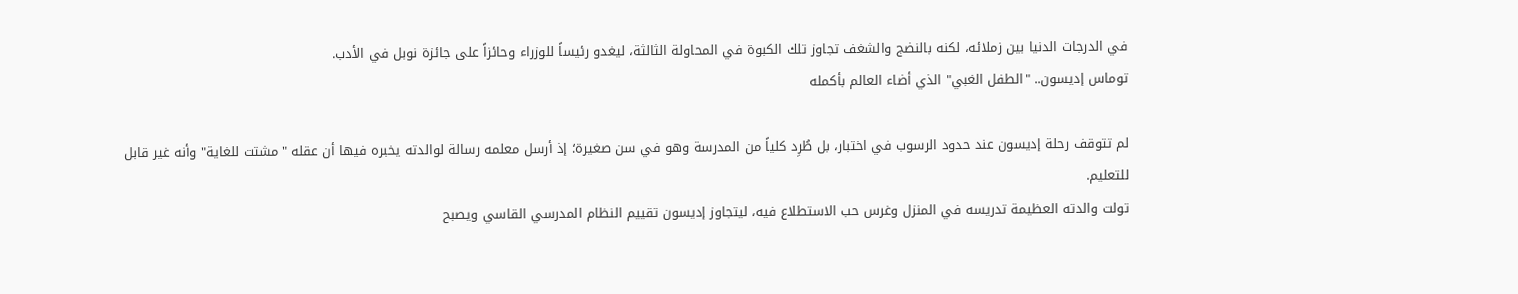في الدرجات الدنيا بين زملائه، لكنه بالنضج والشغف تجاوز تلك الكبوة في المحاولة الثالثة، ليغدو رئيساً للوزراء وحائزاً على جائزة نوبل في الأدب.
توماس إديسون.. "الطفل الغبي" الذي أضاء العالم بأكمله

لم تتوقف رحلة إديسون عند حدود الرسوب في اختبار، بل طُرِد كلياً من المدرسة وهو في سن صغيرة؛ إذ أرسل معلمه رسالة لوالدته يخبره فيها أن عقله "مشتت للغاية" وأنه غير قابل للتعليم.
تولت والدته العظيمة تدريسه في المنزل وغرس حب الاستطلاع فيه، ليتجاوز إديسون تقييم النظام المدرسي القاسي ويصبح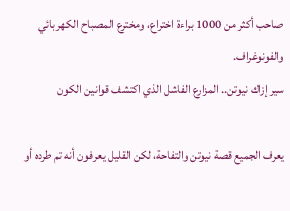صاحب أكثر من 1000 براءة اختراع، ومخترع المصباح الكهربائي والفونوغراف.
سير إزاك نيوتن.. المزارع الفاشل الذي اكتشف قوانين الكون

يعرف الجميع قصة نيوتن والتفاحة، لكن القليل يعرفون أنه تم طرده أو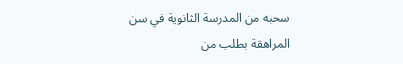سحبه من المدرسة الثانوية في سن المراهقة بطلب من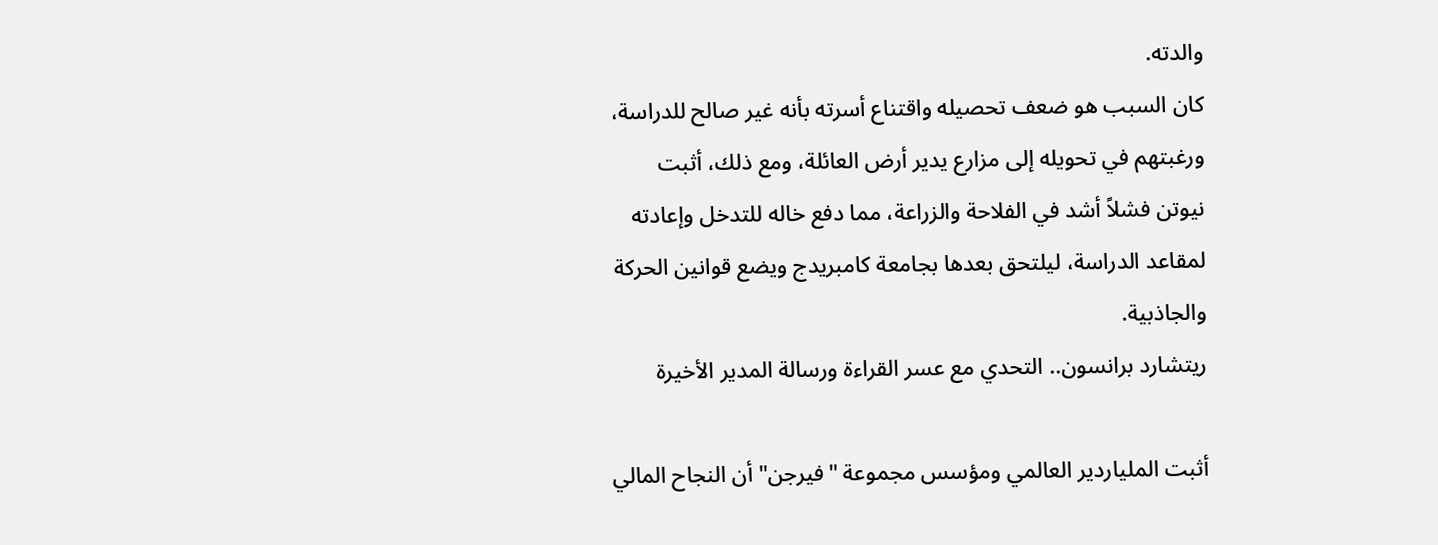والدته.
كان السبب هو ضعف تحصيله واقتناع أسرته بأنه غير صالح للدراسة، ورغبتهم في تحويله إلى مزارع يدير أرض العائلة، ومع ذلك، أثبت نيوتن فشلاً أشد في الفلاحة والزراعة، مما دفع خاله للتدخل وإعادته لمقاعد الدراسة، ليلتحق بعدها بجامعة كامبريدج ويضع قوانين الحركة والجاذبية.
ريتشارد برانسون.. التحدي مع عسر القراءة ورسالة المدير الأخيرة

أثبت الملياردير العالمي ومؤسس مجموعة "فيرجن" أن النجاح المالي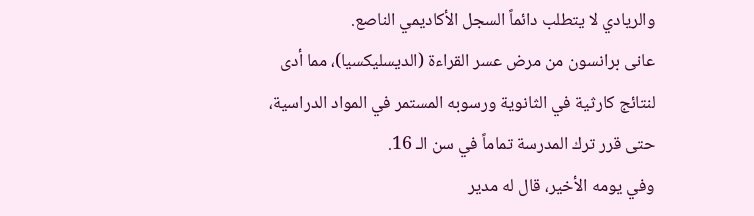والريادي لا يتطلب دائماً السجل الأكاديمي الناصع.
عانى برانسون من مرض عسر القراءة (الديسليكسيا)، مما أدى لنتائج كارثية في الثانوية ورسوبه المستمر في المواد الدراسية، حتى قرر ترك المدرسة تماماً في سن الـ 16.
وفي يومه الأخير، قال له مدير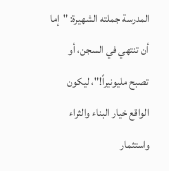المدرسة جملته الشهيرة: "إما أن تنتهي في السجن، أو تصبح مليونيراً!"، ليكون الواقع خيار البناء والثراء واستثمار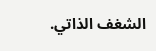الشغف الذاتي.